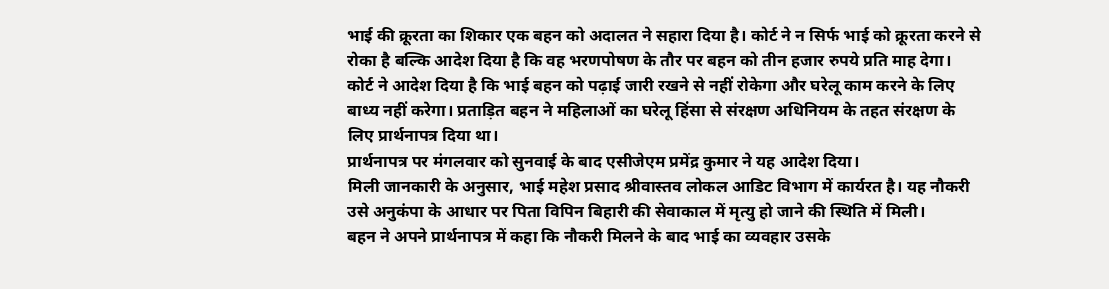भाई की क्रूरता का शिकार एक बहन को अदालत ने सहारा दिया है। कोर्ट ने न सिर्फ भाई को क्रूरता करने से रोका है बल्कि आदेश दिया है कि वह भरणपोषण के तौर पर बहन को तीन हजार रुपये प्रति माह देगा।
कोर्ट ने आदेश दिया है कि भाई बहन को पढ़ाई जारी रखने से नहीं रोकेगा और घरेलू काम करने के लिए बाध्य नहीं करेगा। प्रताड़ित बहन ने महिलाओं का घरेलू हिंसा से संरक्षण अधिनियम के तहत संरक्षण के लिए प्रार्थनापत्र दिया था।
प्रार्थनापत्र पर मंगलवार को सुनवाई के बाद एसीजेएम प्रमेंद्र कुमार ने यह आदेश दिया।
मिली जानकारी के अनुसार, भाई महेश प्रसाद श्रीवास्तव लोकल आडिट विभाग में कार्यरत है। यह नौकरी उसे अनुकंपा के आधार पर पिता विपिन बिहारी की सेवाकाल में मृत्यु हो जाने की स्थिति में मिली।
बहन ने अपने प्रार्थनापत्र में कहा कि नौकरी मिलने के बाद भाई का व्यवहार उसके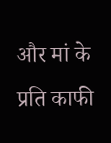और मां के प्रति काफी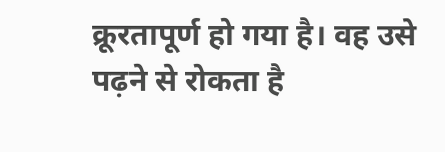क्रूरतापूर्ण हो गया है। वह उसे पढ़ने से रोकता है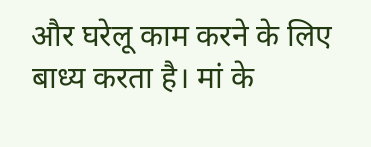और घरेलू काम करने के लिए बाध्य करता है। मां के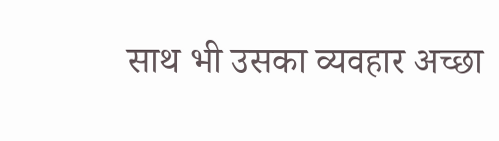साथ भी उसका व्यवहार अच्छा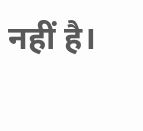नहीं है।